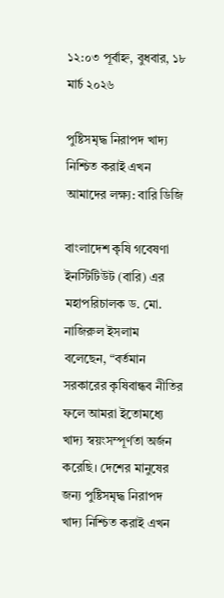১২:০৩ পূর্বাহ্ন, বুধবার, ১৮ মার্চ ২০২৬

পুষ্টিসমৃদ্ধ নিরাপদ খাদ্য নিশ্চিত করাই এখন আমাদের লক্ষ্য: বারি ডিজি

বাংলাদেশ কৃষি গবেষণা ইনস্টিটিউট (বারি) এর মহাপরিচালক ড. মো. নাজিরুল ইসলাম বলেছেন, “বর্তমান সরকারের কৃষিবান্ধব নীতির ফলে আমরা ইতোমধ্যে খাদ্য স্বয়ংসম্পূর্ণতা অর্জন করেছি। দেশের মানুষের জন্য পুষ্টিসমৃদ্ধ নিরাপদ খাদ্য নিশ্চিত করাই এখন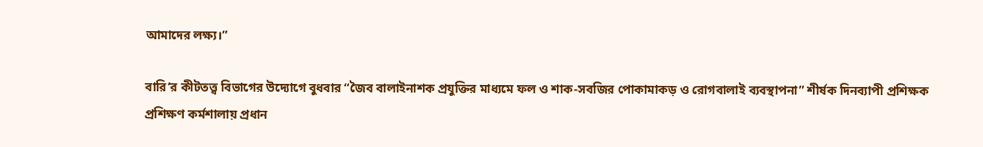আমাদের লক্ষ্য।”

বারি’র কীটতত্ত্ব বিভাগের উদ্যোগে বুধবার “জৈব বালাইনাশক প্রযুক্তির মাধ্যমে ফল ও শাক-সবজির পোকামাকড় ও রোগবালাই ব্যবস্থাপনা” শীর্ষক দিনব্যাপী প্রশিক্ষক প্রশিক্ষণ কর্মশালায় প্রধান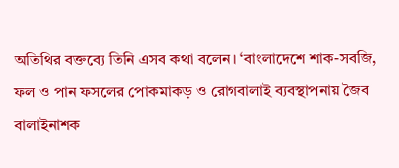অতিথির বক্তব্যে তিনি এসব কথা বলেন। ‘বাংলাদেশে শাক-সবজি, ফল ও পান ফসলের পোকমাকড় ও রোগবালাই ব্যবস্থাপনায় জৈব বালাইনাশক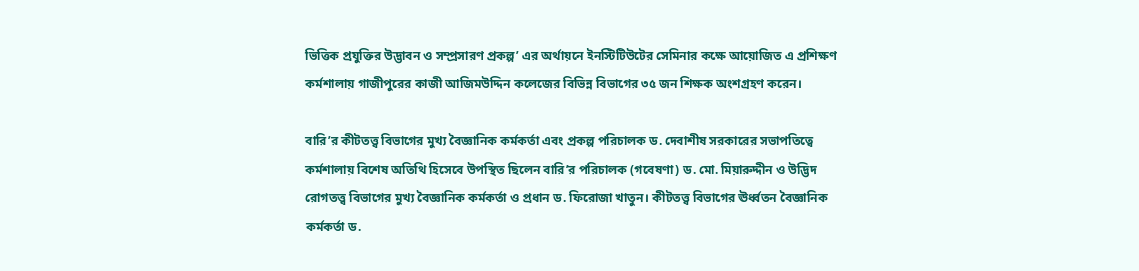ভিত্তিক প্রযুক্তির উদ্ভাবন ও সম্প্রসারণ প্রকল্প’ এর অর্থায়নে ইনস্টিটিউটের সেমিনার কক্ষে আয়োজিত এ প্রশিক্ষণ কর্মশালায় গাজীপুরের কাজী আজিমউদ্দিন কলেজের বিভিন্ন বিভাগের ৩৫ জন শিক্ষক অংশগ্রহণ করেন।

বারি’র কীটতত্ত্ব বিভাগের মুখ্য বৈজ্ঞানিক কর্মকর্তা এবং প্রকল্প পরিচালক ড. দেবাশীষ সরকারের সভাপতিত্বে কর্মশালায় বিশেষ অতিথি হিসেবে উপস্থিত ছিলেন বারি’র পরিচালক (গবেষণা) ড. মো. মিয়ারুদ্দীন ও উদ্ভিদ রোগতত্ত্ব বিভাগের মুখ্য বৈজ্ঞানিক কর্মকর্তা ও প্রধান ড. ফিরোজা খাতুন। কীটতত্ত্ব বিভাগের ঊর্ধ্বতন বৈজ্ঞানিক কর্মকর্তা ড.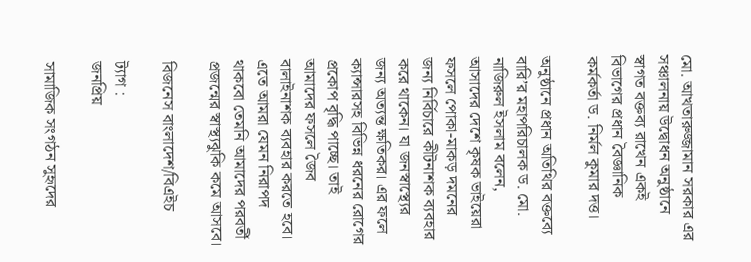মো. আখতারুজ্জামান সরকার এর সঞ্চালনায় উদ্বোধন অনুষ্ঠানে স্বাগত বক্তব্য রাখেন একই বিভাগের প্রধান বৈজ্ঞানিক কর্মকর্তা ড. নির্মল কুমার দত্ত।

অনুষ্ঠানে প্রধান অতিথির বক্তব্যে বারি’র মহাপরিচালক ড. মো. নাজিরুল ইসলাম বলেন, আসাদের দেশে কৃষক ভাইয়েরা ফসলে পোকা-মাকড় দমনের জন্য নির্বিচারে কীটনাশক ব্যবহার করে থাকেন। যা জনস্বাস্থ্যের জন্য অত্যন্ত ক্ষতিকর। এর ফলে ক্যান্সারসহ বিভিন্ন ধরনের রোগের প্রকোপ বৃদ্ধি পাচ্ছে। তাই আমাদের ফসলে জৈব বালাইনাশক ব্যবহার করতে হবে। এতে আমরা যেমন নিরাপদ থাকবো তেমনি আমাদের পরবর্তী প্রজন্মের স্বাস্থ্যঝুকি কমে আসবে।

বিজনেস বাংলাদেশ/বিএইচ

ট্যাগ :
জনপ্রিয়

সামাজিক সংগঠন সুহৃদের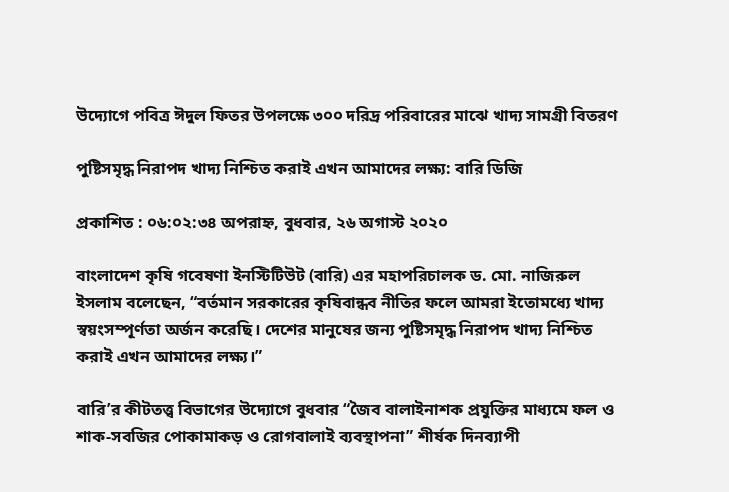উদ্যোগে পবিত্র ঈদুল ফিতর উপলক্ষে ৩০০ দরিদ্র পরিবারের মাঝে খাদ্য সামগ্রী বিতরণ

পুষ্টিসমৃদ্ধ নিরাপদ খাদ্য নিশ্চিত করাই এখন আমাদের লক্ষ্য: বারি ডিজি

প্রকাশিত : ০৬:০২:৩৪ অপরাহ্ন, বুধবার, ২৬ অগাস্ট ২০২০

বাংলাদেশ কৃষি গবেষণা ইনস্টিটিউট (বারি) এর মহাপরিচালক ড. মো. নাজিরুল ইসলাম বলেছেন, “বর্তমান সরকারের কৃষিবান্ধব নীতির ফলে আমরা ইতোমধ্যে খাদ্য স্বয়ংসম্পূর্ণতা অর্জন করেছি। দেশের মানুষের জন্য পুষ্টিসমৃদ্ধ নিরাপদ খাদ্য নিশ্চিত করাই এখন আমাদের লক্ষ্য।”

বারি’র কীটতত্ত্ব বিভাগের উদ্যোগে বুধবার “জৈব বালাইনাশক প্রযুক্তির মাধ্যমে ফল ও শাক-সবজির পোকামাকড় ও রোগবালাই ব্যবস্থাপনা” শীর্ষক দিনব্যাপী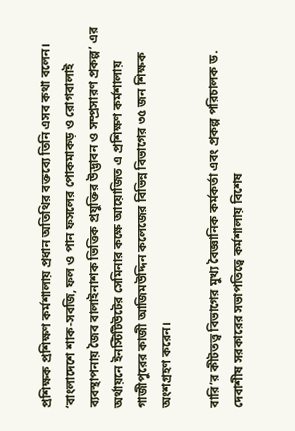প্রশিক্ষক প্রশিক্ষণ কর্মশালায় প্রধান অতিথির বক্তব্যে তিনি এসব কথা বলেন। ‘বাংলাদেশে শাক-সবজি, ফল ও পান ফসলের পোকমাকড় ও রোগবালাই ব্যবস্থাপনায় জৈব বালাইনাশক ভিত্তিক প্রযুক্তির উদ্ভাবন ও সম্প্রসারণ প্রকল্প’ এর অর্থায়নে ইনস্টিটিউটের সেমিনার কক্ষে আয়োজিত এ প্রশিক্ষণ কর্মশালায় গাজীপুরের কাজী আজিমউদ্দিন কলেজের বিভিন্ন বিভাগের ৩৫ জন শিক্ষক অংশগ্রহণ করেন।

বারি’র কীটতত্ত্ব বিভাগের মুখ্য বৈজ্ঞানিক কর্মকর্তা এবং প্রকল্প পরিচালক ড. দেবাশীষ সরকারের সভাপতিত্বে কর্মশালায় বিশেষ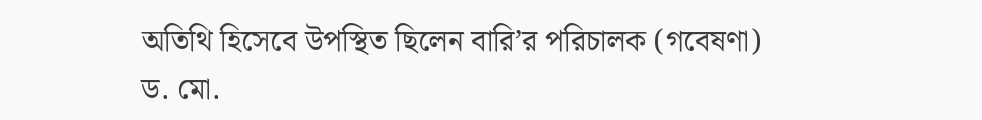অতিথি হিসেবে উপস্থিত ছিলেন বারি’র পরিচালক (গবেষণা) ড. মো.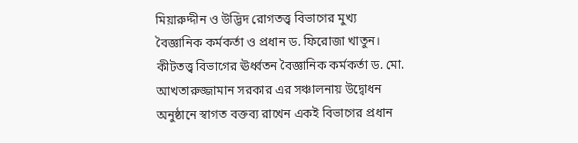মিয়ারুদ্দীন ও উদ্ভিদ রোগতত্ত্ব বিভাগের মুখ্য বৈজ্ঞানিক কর্মকর্তা ও প্রধান ড. ফিরোজা খাতুন। কীটতত্ত্ব বিভাগের ঊর্ধ্বতন বৈজ্ঞানিক কর্মকর্তা ড. মো. আখতারুজ্জামান সরকার এর সঞ্চালনায় উদ্বোধন অনুষ্ঠানে স্বাগত বক্তব্য রাখেন একই বিভাগের প্রধান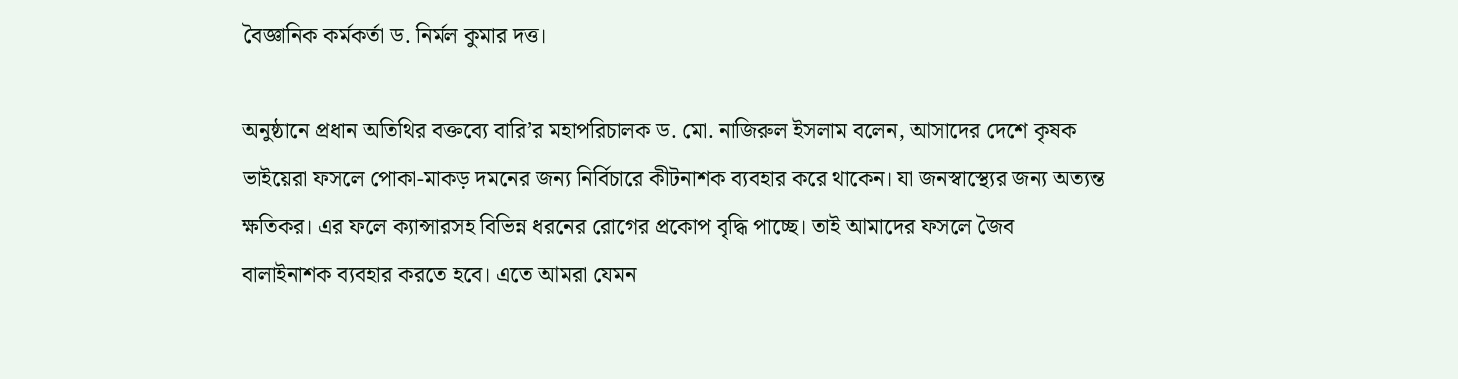বৈজ্ঞানিক কর্মকর্তা ড. নির্মল কুমার দত্ত।

অনুষ্ঠানে প্রধান অতিথির বক্তব্যে বারি’র মহাপরিচালক ড. মো. নাজিরুল ইসলাম বলেন, আসাদের দেশে কৃষক ভাইয়েরা ফসলে পোকা-মাকড় দমনের জন্য নির্বিচারে কীটনাশক ব্যবহার করে থাকেন। যা জনস্বাস্থ্যের জন্য অত্যন্ত ক্ষতিকর। এর ফলে ক্যান্সারসহ বিভিন্ন ধরনের রোগের প্রকোপ বৃদ্ধি পাচ্ছে। তাই আমাদের ফসলে জৈব বালাইনাশক ব্যবহার করতে হবে। এতে আমরা যেমন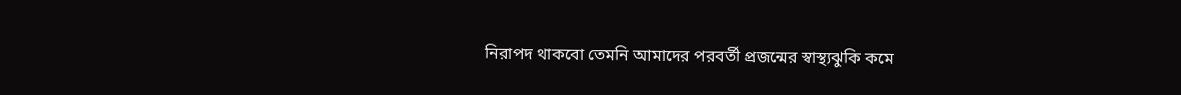নিরাপদ থাকবো তেমনি আমাদের পরবর্তী প্রজন্মের স্বাস্থ্যঝুকি কমে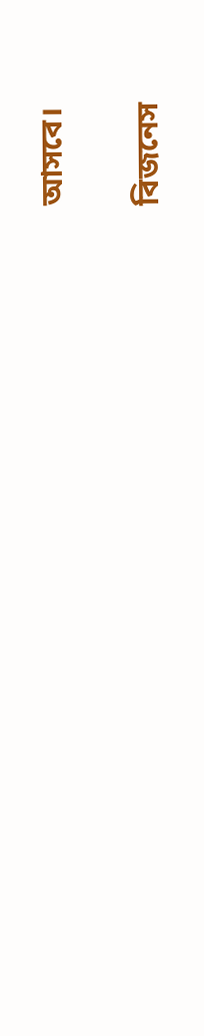আসবে।

বিজনেস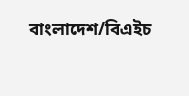বাংলাদেশ/বিএইচ